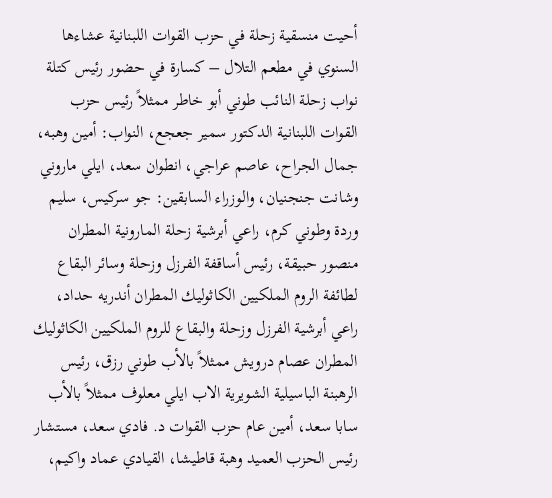أحيت منسقية زحلة في حزب القوات اللبنانية عشاءها السنوي في مطعم التلال – كسارة في حضور رئيس كتلة نواب زحلة النائب طوني أبو خاطر ممثلاً رئيس حزب القوات اللبنانية الدكتور سمير جعجع، النواب: أمين وهبه، جمال الجراح، عاصم عراجي، انطوان سعد، ايلي ماروني وشانت جنجنيان، والوزراء السابقين: جو سركيس، سليم وردة وطوني كرم، راعي أبرشية زحلة المارونية المطران منصور حبيقة، رئيس أساقفة الفرزل وزحلة وسائر البقاع لطائفة الروم الملكيين الكاثوليك المطران أندريه حداد، راعي أبرشية الفرزل وزحلة والبقاع للروم الملكيين الكاثوليك المطران عصام درويش ممثلاً بالأب طوني رزق، رئيس الرهبنة الباسيلية الشويرية الاب ايلي معلوف ممثلاً بالأب سابا سعد، أمين عام حزب القوات د. فادي سعد، مستشار رئيس الحزب العميد وهبة قاطيشا، القيادي عماد واكيم،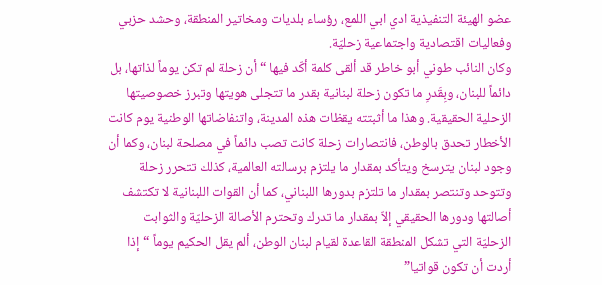عضو الهيئة التنفيذية ادي ابي اللمع، رؤساء بلديات ومخاتير المنطقة، وحشد حزبي وفعاليات اقتصادية واجتماعية زحليّة.
وكان النائب طوني أبو خاطر قد ألقى كلمة أكّد فيها “أن زحلة لم تكن يوماً لذاتها، بل دائماً للبنان، وبِقَدرِ ما تكون زحلة لبنانية بقدر ما تتجلى هويتها وتبرز خصوصيتها الزحلية الحقيقية. وهذا ما أثبتته يقظات هذه المدينة، واتنفاضاتها الوطنية يوم كانت الأخطار تحدق بالوطن، فانتصارات زحلة كانت تصب دائماً في مصلحة لبنان، وكما أن وجود لبنان يترسخ ويتأكد بمقدار ما يلتزم برسالته العالمية، كذلك تتحرر زحلة وتتوحد وتنتصر بمقدار ما تلتزم بدورها اللبناني، كما أن القوات اللبنانية لا تكتشف أصالتها ودورها الحقيقي إلاّ بمقدار ما تدرك وتحترم الأصالة الزحليّة والثوابت الزحليّة التي تشكل المنطقة القاعدة لقيام لبنان الوطن، ألم يقل الحكيم يوماً “إذا أردت أن تكون قواتيا”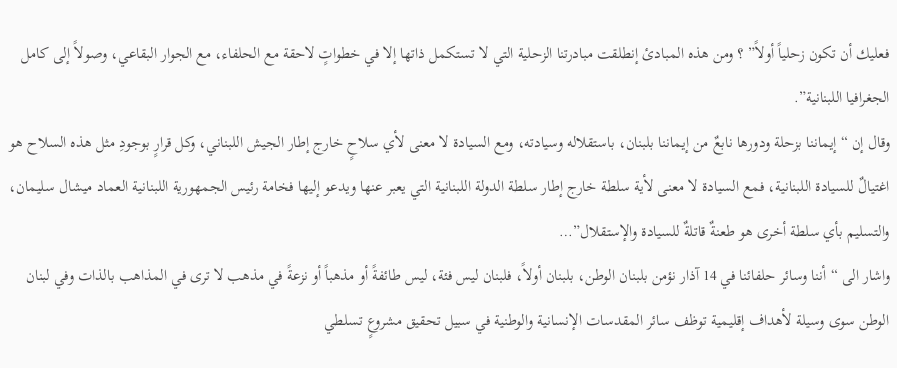فعليك أن تكون زحلياً أولاً” ؟ ومن هذه المبادئ إنطلقت مبادرتنا الزحلية التي لا تستكمل ذاتها إلا في خطواتٍ لاحقة مع الحلفاء، مع الجوار البقاعي، وصولاً إلى كامل الجغرافيا اللبنانية”.
وقال إن “إيماننا بزحلة ودورها نابعٌ من إيماننا بلبنان، باستقلاله وسيادته، ومع السيادة لا معنى لأي سلاحٍ خارج إطار الجيش اللبناني، وكل قرارٍ بوجودِ مثل هذه السلاح هو اغتيالٌ للسيادة اللبنانية، فمع السيادة لا معنى لأية سلطة خارج إطار سلطة الدولة اللبنانية التي يعبر عنها ويدعو إليها فخامة رئيس الجمهورية اللبنانية العماد ميشال سليمان، والتسليم بأي سلطة أخرى هو طعنةٌ قاتلةٌ للسيادة والإستقلال”…
واشار الى “أننا وسائر حلفائنا في 14 آذار نؤمن بلبنان الوطن، بلبنان أولاً، فلبنان ليس فئة، ليس طائفةً أو مذهباً أو نزعةً في مذهب لا ترى في المذاهب بالذات وفي لبنان الوطن سوى وسيلة لأهداف إقليمية توظف سائر المقدسات الإنسانية والوطنية في سبيل تحقيق مشروعٍ تسلطي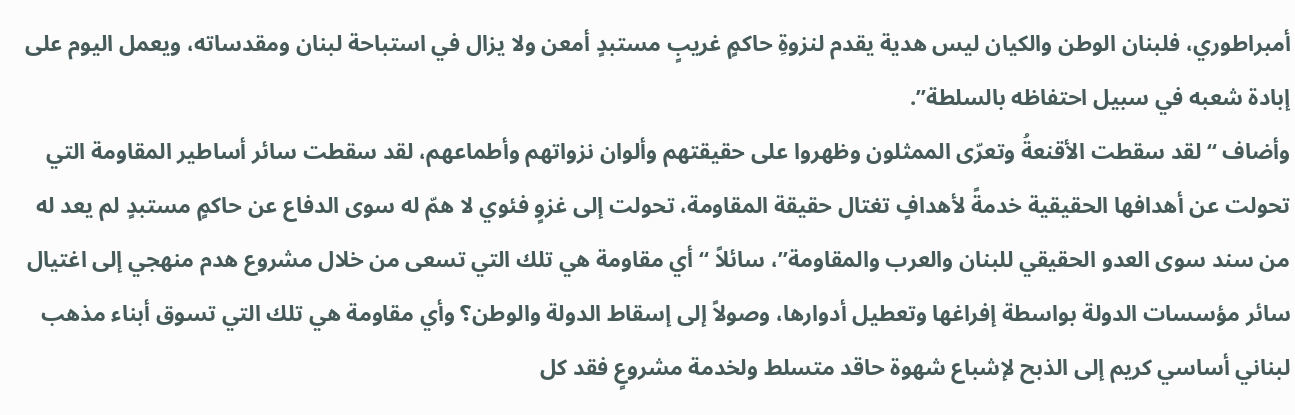أمبراطوري، فلبنان الوطن والكيان ليس هدية يقدم لنزوةِ حاكمٍ غريبٍ مستبدٍ أمعن ولا يزال في استباحة لبنان ومقدساته، ويعمل اليوم على إبادة شعبه في سبيل احتفاظه بالسلطة”.
وأضاف “لقد سقطت الأقنعةُ وتعرّى الممثلون وظهروا على حقيقتهم وألوان نزواتهم وأطماعهم، لقد سقطت سائر أساطير المقاومة التي تحولت عن أهدافها الحقيقية خدمةً لأهدافٍ تغتال حقيقة المقاومة، تحولت إلى غزوٍ فئوي لا همّ له سوى الدفاع عن حاكمٍ مستبدٍ لم يعد له من سند سوى العدو الحقيقي للبنان والعرب والمقاومة”، سائلاً “أي مقاومة هي تلك التي تسعى من خلال مشروع هدم منهجي إلى اغتيال سائر مؤسسات الدولة بواسطة إفراغها وتعطيل أدوارها، وصولاً إلى إسقاط الدولة والوطن؟ وأي مقاومة هي تلك التي تسوق أبناء مذهب لبناني أساسي كريم إلى الذبح لإشباع شهوة حاقد متسلط ولخدمة مشروعٍ فقد كل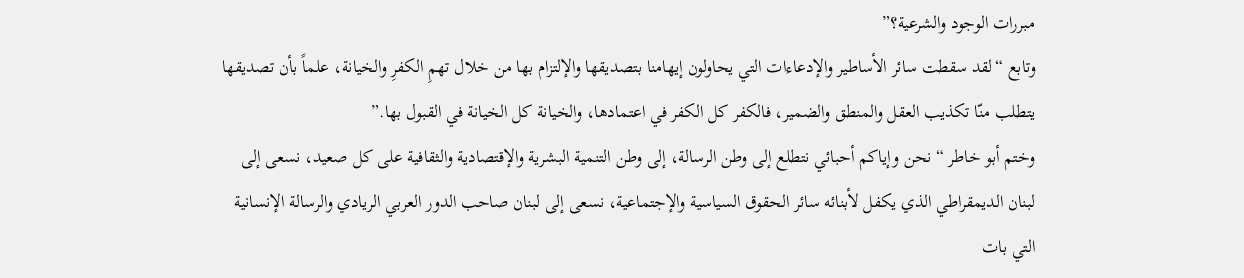مبررات الوجود والشرعية؟”
وتابع “لقد سقطت سائر الأساطير والإدعاءات التي يحاولون إيهامنا بتصديقها والإلتزام بها من خلال تهمِ الكفرِ والخيانة، علماً بأن تصديقها يتطلب منّا تكذيب العقل والمنطق والضمير، فالكفر كل الكفر في اعتمادها، والخيانة كل الخيانة في القبول بها.”
وختم أبو خاطر “نحن وإياكم أحبائي نتطلع إلى وطن الرسالة، إلى وطن التنمية البشرية والإقتصادية والثقافية على كل صعيد، نسعى إلى لبنان الديمقراطي الذي يكفل لأبنائه سائر الحقوق السياسية والإجتماعية، نسعى إلى لبنان صاحب الدور العربي الريادي والرسالة الإنسانية التي بات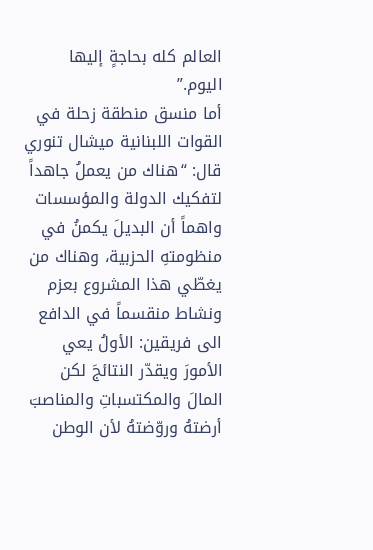العالم كله بحاجةٍ إليها اليوم.”
أما منسق منطقة زحلة في القوات اللبنانية ميشال تنوري قال: “هناك من يعملُ جاهداً لتفكيك الدولة والمؤسسات واهماً أن البديلَ يكمنُ في منظومتهِ الحزبية، وهناك من يغطّي هذا المشروع بعزم ونشاط منقسماً في الدافع الى فريقين: الأولُ يعي الأمورَ ويقدّر النتائجَ لكن المالَ والمكتسباتِ والمناصبَ أرضتهُ وروّضتهُ لأن الوطن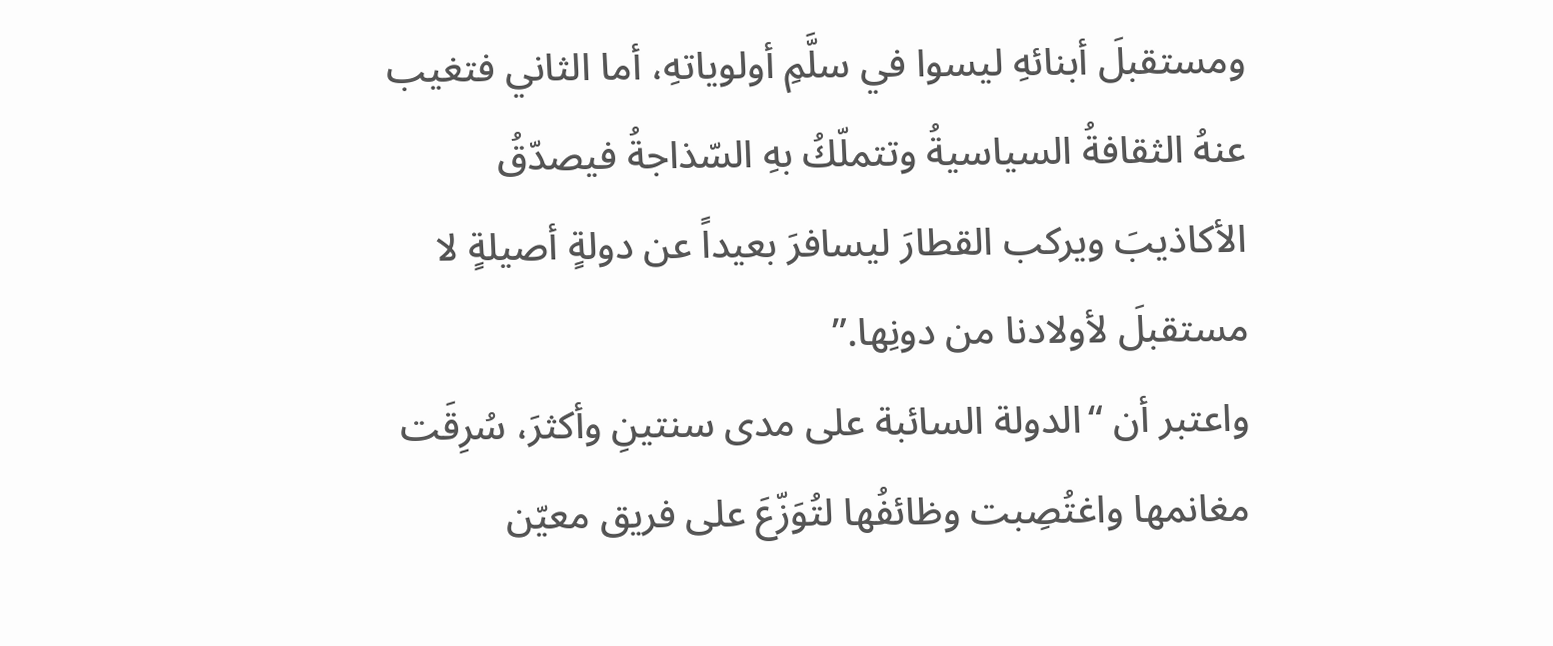ومستقبلَ أبنائهِ ليسوا في سلَّمِ أولوياتهِ، أما الثاني فتغيب عنهُ الثقافةُ السياسيةُ وتتملّكُ بهِ السّذاجةُ فيصدّقُ الأكاذيبَ ويركب القطارَ ليسافرَ بعيداً عن دولةٍ أصيلةٍ لا مستقبلَ لأولادنا من دونِها.”
واعتبر أن “الدولة السائبة على مدى سنتينِ وأكثرَ، سُرِقَت مغانمها واغتُصِبت وظائفُها لتُوَزّعَ على فريق معيّن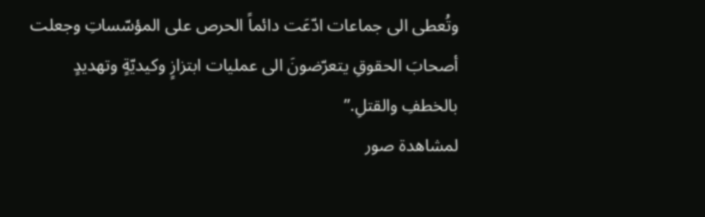وتُعطى الى جماعات ادّعَت دائماً الحرص على المؤسّساتِ وجعلت أصحابَ الحقوقِ يتعرّضونَ الى عمليات ابتزازٍ وكيديّةٍ وتهديدٍ بالخطفِ والقتلِ.”
لمشاهدة صور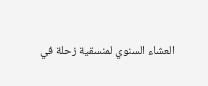العشاء السنوي لمنسقية زحلة في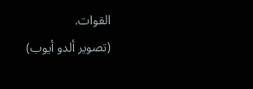القوات.
(تصوير ألدو أيوب)